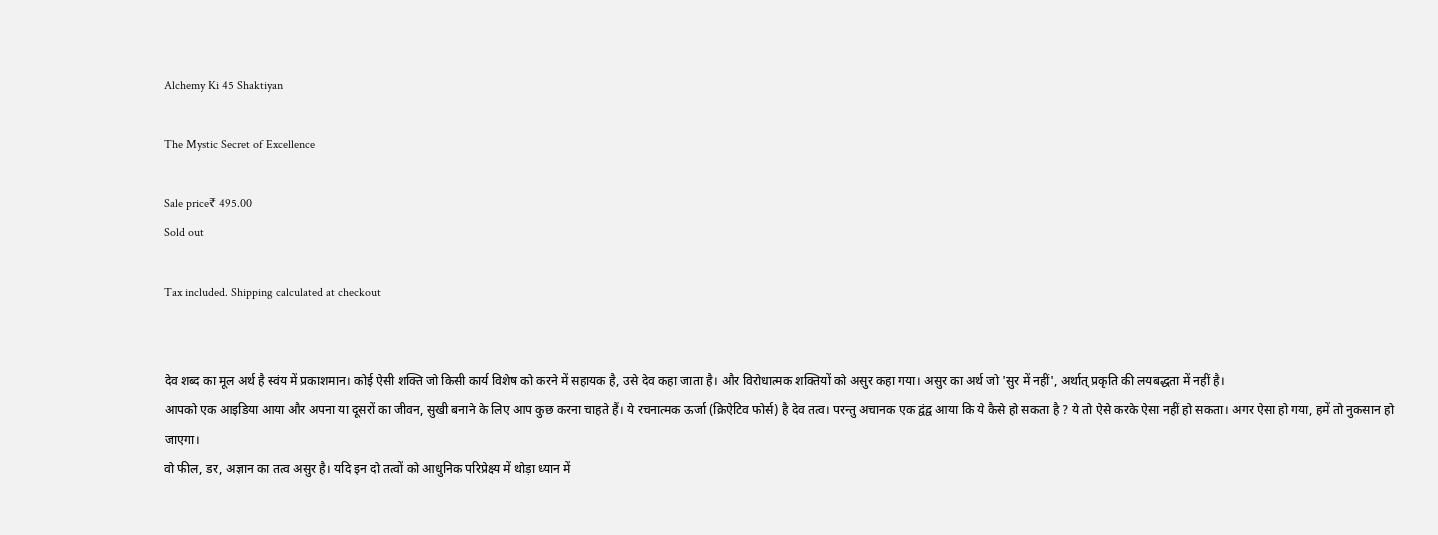Alchemy Ki 45 Shaktiyan

The Mystic Secret of Excellence

Sale price₹ 495.00
Sold out

Tax included. Shipping calculated at checkout


देव शब्द का मूल अर्थ है स्वंय में प्रकाशमान। कोई ऐसी शक्ति जो किसी कार्य विशेष को करने में सहायक है, उसे देव कहा जाता है। और विरोधात्मक शक्तियों को असुर कहा गया। असुर का अर्थ जो 'सुर में नहीं', अर्थात् प्रकृति की लयबद्धता में नहीं है।
आपको एक आइडिया आया और अपना या दूसरों का जीवन, सुखी बनाने के लिए आप कुछ करना चाहते हैं। ये रचनात्मक ऊर्जा (क्रिऐटिव फोर्स) है देव तत्व। परन्तु अचानक एक द्वंद्व आया कि ये कैसे हो सकता है ? ये तो ऐसे करके ऐसा नहीं हो सकता। अगर ऐसा हो गया, हमें तो नुकसान हो जाएगा।
वो फील, डर, अज्ञान का तत्व असुर है। यदि इन दो तत्वों को आधुनिक परिप्रेक्ष्य में थोड़ा ध्यान में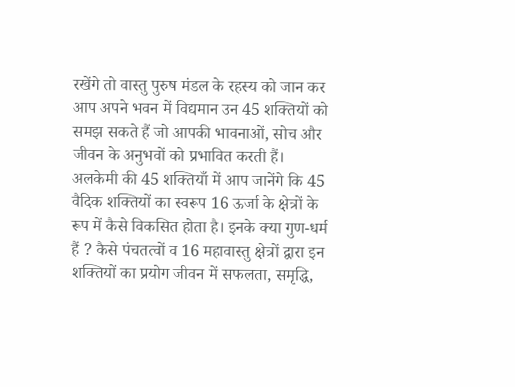रखेंगे तो वास्तु पुरुष मंडल के रहस्य को जान कर आप अपने भवन में विद्यमान उन 45 शक्तियों को समझ सकते हैं जो आपकी भावनाओं, सोच और जीवन के अनुभवों को प्रभावित करती हैं।
अलकेमी की 45 शक्तियाँ में आप जानेंगे कि 45 वैदिक शक्तियों का स्वरूप 16 ऊर्जा के क्षेत्रों के रूप में कैसे विकसित होता है। इनके क्या गुण-धर्म हैं ? कैसे पंचतत्वों व 16 महावास्तु क्षेत्रों द्वारा इन शक्तियों का प्रयोग जीवन में सफलता, समृद्धि,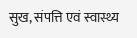सुख, संपत्ति एवं स्वास्थ्य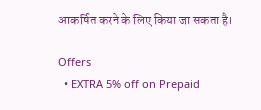आकर्षित करने के लिए किया जा सकता है।

Offers
  • EXTRA 5% off on Prepaid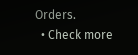Orders.
  • Check more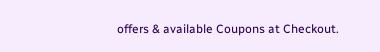offers & available Coupons at Checkout.